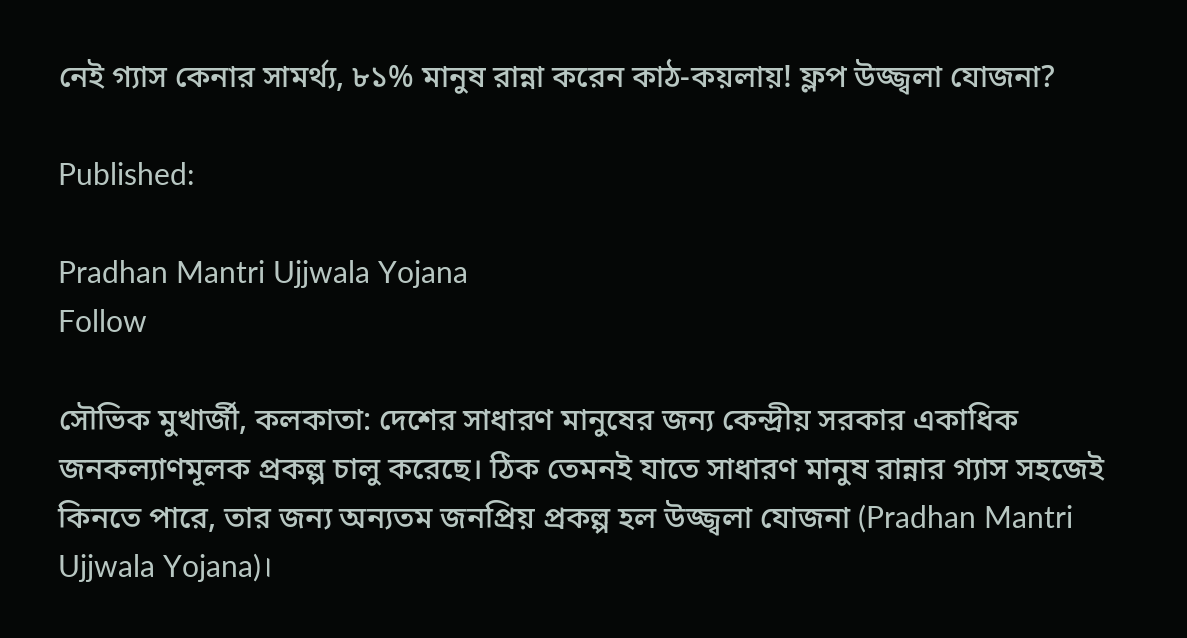নেই গ্যাস কেনার সামর্থ্য, ৮১% মানুষ রান্না করেন কাঠ-কয়লায়! ফ্লপ উজ্জ্বলা যোজনা?

Published:

Pradhan Mantri Ujjwala Yojana
Follow

সৌভিক মুখার্জী, কলকাতা: দেশের সাধারণ মানুষের জন্য কেন্দ্রীয় সরকার একাধিক জনকল্যাণমূলক প্রকল্প চালু করেছে। ঠিক তেমনই যাতে সাধারণ মানুষ রান্নার গ্যাস সহজেই কিনতে পারে, তার জন্য অন্যতম জনপ্রিয় প্রকল্প হল উজ্জ্বলা যোজনা (Pradhan Mantri Ujjwala Yojana)।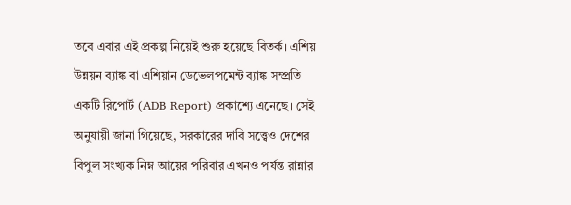তবে এবার এই প্রকল্প নিয়েই শুরু হয়েছে বিতর্ক। এশিয় উন্নয়ন ব্যাঙ্ক বা এশিয়ান ডেভেলপমেন্ট ব্যাঙ্ক সম্প্রতি একটি রিপোর্ট (ADB Report) প্রকাশ্যে এনেছে। সেই অনুযায়ী জানা গিয়েছে, সরকারের দাবি সত্ত্বেও দেশের বিপুল সংখ্যক নিম্ন আয়ের পরিবার এখনও পর্যন্ত রান্নার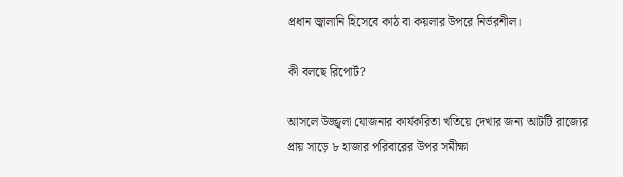প্রধান জ্বালানি হিসেবে কাঠ বা কয়লার উপরে নির্ভরশীল।

কী বলছে রিপোর্ট?

আসলে উজ্জ্বলা যোজনার কার্যকরিতা খতিয়ে দেখার জন্য আটটি রাজ্যের প্রায় সাড়ে ৮ হাজার পরিবারের উপর সমীক্ষা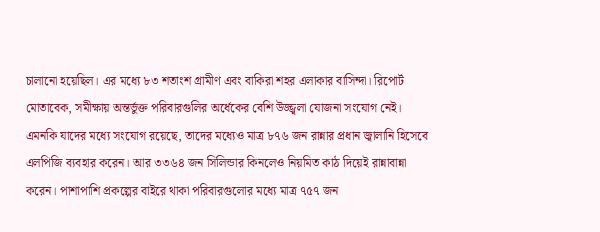চালানো হয়েছিল। এর মধ্যে ৮৩ শতাংশ গ্রামীণ এবং বাকিরা শহর এলাকার বাসিন্দা। রিপোর্ট মোতাবেক, সমীক্ষায় অন্তর্ভুক্ত পরিবারগুলির অর্ধেকের বেশি উজ্জ্বলা যোজনা সংযোগ নেই। এমনকি যাদের মধ্যে সংযোগ রয়েছে, তাদের মধ্যেও মাত্র ৮৭৬ জন রান্নার প্রধান জ্বালানি হিসেবে এলপিজি ব্যবহার করেন। আর ৩৩৬৪ জন সিলিন্ডার কিনলেও নিয়মিত কাঠ দিয়েই রান্নাবান্না করেন। পাশাপাশি প্রকল্পের বাইরে থাকা পরিবারগুলোর মধ্যে মাত্র ৭৫৭ জন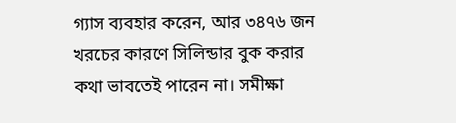গ্যাস ব্যবহার করেন, আর ৩৪৭৬ জন খরচের কারণে সিলিন্ডার বুক করার কথা ভাবতেই পারেন না। সমীক্ষা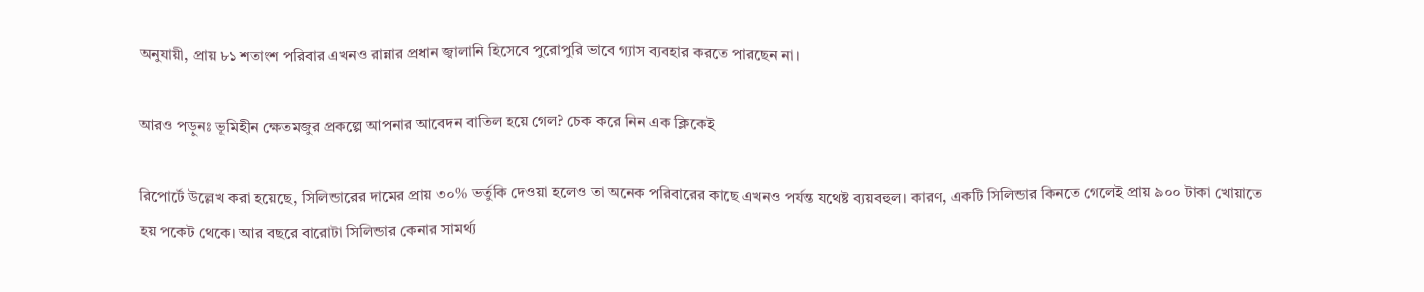অনুযায়ী, প্রায় ৮১ শতাংশ পরিবার এখনও রান্নার প্রধান জ্বালানি হিসেবে পুরোপুরি ভাবে গ্যাস ব্যবহার করতে পারছেন না।

আরও পড়ুনঃ ভূমিহীন ক্ষেতমজুর প্রকল্পে আপনার আবেদন বাতিল হয়ে গেল? চেক করে নিন এক ক্লিকেই

রিপোর্টে উল্লেখ করা হয়েছে, সিলিন্ডারের দামের প্রায় ৩০% ভর্তুকি দেওয়া হলেও তা অনেক পরিবারের কাছে এখনও পর্যন্ত যথেষ্ট ব্যয়বহুল। কারণ, একটি সিলিন্ডার কিনতে গেলেই প্রায় ৯০০ টাকা খোয়াতে হয় পকেট থেকে। আর বছরে বারোটা সিলিন্ডার কেনার সামর্থ্য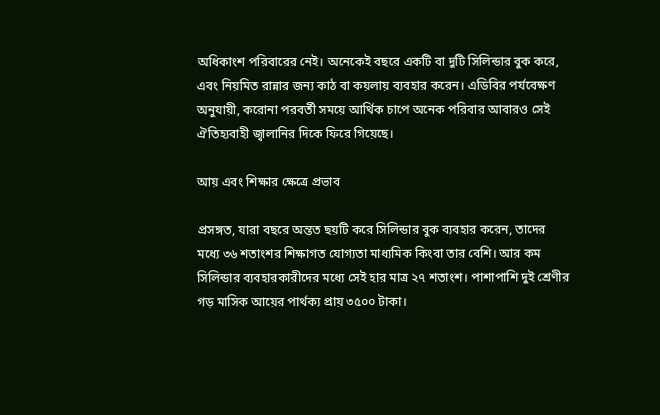অধিকাংশ পরিবারের নেই। অনেকেই বছরে একটি বা দুটি সিলিন্ডার বুক করে, এবং নিয়মিত রান্নার জন্য কাঠ বা কয়লায় ব্যবহার করেন। এডিবির পর্যবেক্ষণ অনুযায়ী, করোনা পরবর্তী সময়ে আর্থিক চাপে অনেক পরিবার আবারও সেই ঐতিহ্যবাহী জ্বালানির দিকে ফিরে গিয়েছে।

আয় এবং শিক্ষার ক্ষেত্রে প্রভাব

প্রসঙ্গত, যারা বছরে অন্তত ছয়টি করে সিলিন্ডার বুক ব্যবহার করেন, তাদের মধ্যে ৩৬ শতাংশর শিক্ষাগত যোগ্যতা মাধ্যমিক কিংবা তার বেশি। আর কম সিলিন্ডার ব্যবহারকারীদের মধ্যে সেই হার মাত্র ২৭ শতাংশ। পাশাপাশি দুই শ্রেণীর গড় মাসিক আয়ের পার্থক্য প্রায় ৩৫০০ টাকা।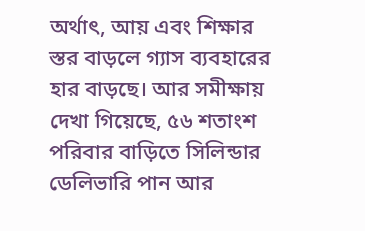অর্থাৎ, আয় এবং শিক্ষার স্তর বাড়লে গ্যাস ব্যবহারের হার বাড়ছে। আর সমীক্ষায় দেখা গিয়েছে, ৫৬ শতাংশ পরিবার বাড়িতে সিলিন্ডার ডেলিভারি পান আর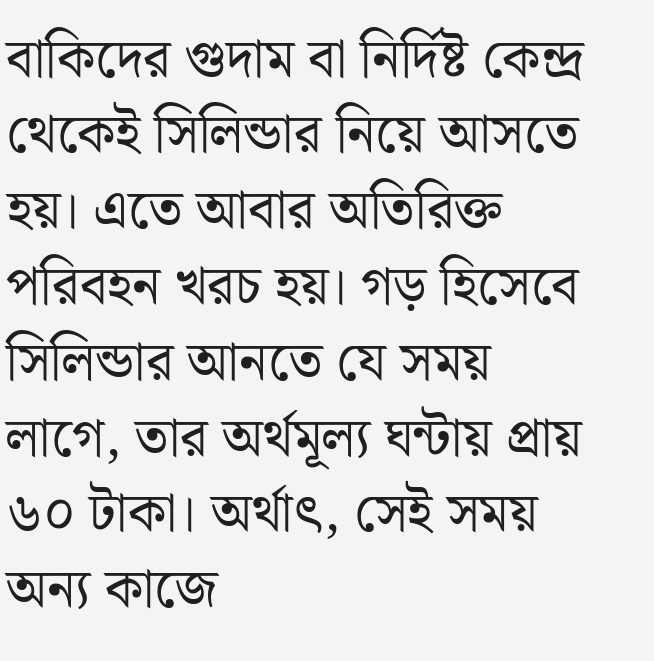বাকিদের গুদাম বা নির্দিষ্ট কেন্দ্র থেকেই সিলিন্ডার নিয়ে আসতে হয়। এতে আবার অতিরিক্ত পরিবহন খরচ হয়। গড় হিসেবে সিলিন্ডার আনতে যে সময় লাগে, তার অর্থমূল্য ঘন্টায় প্রায় ৬০ টাকা। অর্থাৎ, সেই সময় অন্য কাজে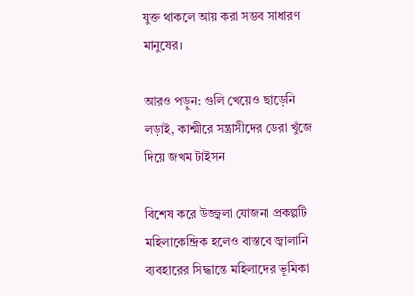যুক্ত থাকলে আয় করা সম্ভব সাধারণ মানুষের।

আরও পড়ুন: গুলি খেয়েও ছাড়েনি লড়াই, কাশ্মীরে সন্ত্রাসীদের ডেরা খুঁজে দিয়ে জখম টাইসন

বিশেষ করে উজ্জ্বলা যোজনা প্রকল্পটি মহিলাকেন্দ্রিক হলেও বাস্তবে জ্বালানি ব্যবহারের সিদ্ধান্তে মহিলাদের ভূমিকা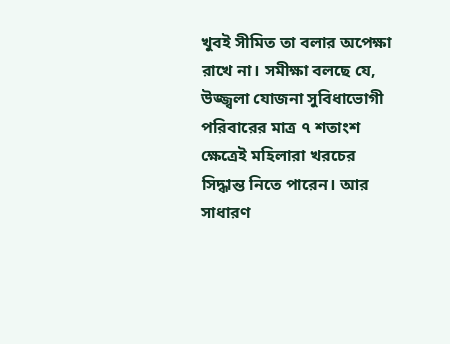খুবই সীমিত তা বলার অপেক্ষা রাখে না। সমীক্ষা বলছে যে, উজ্জ্বলা যোজনা সুবিধাভোগী পরিবারের মাত্র ৭ শতাংশ ক্ষেত্রেই মহিলারা খরচের সিদ্ধান্ত নিতে পারেন। আর সাধারণ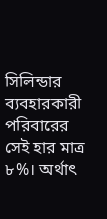সিলিন্ডার ব্যবহারকারী পরিবারের সেই হার মাত্র ৮%। অর্থাৎ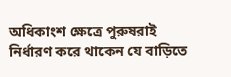অধিকাংশ ক্ষেত্রে পুরুষরাই নির্ধারণ করে থাকেন যে বাড়িতে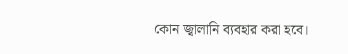কোন জ্বালানি ব্যবহার করা হবে।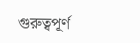গুরুত্বপূর্ণ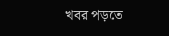খবর পড়তে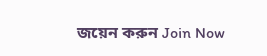জয়েন করুন Join Now